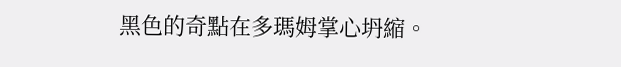黑色的奇點在多瑪姆掌心坍縮。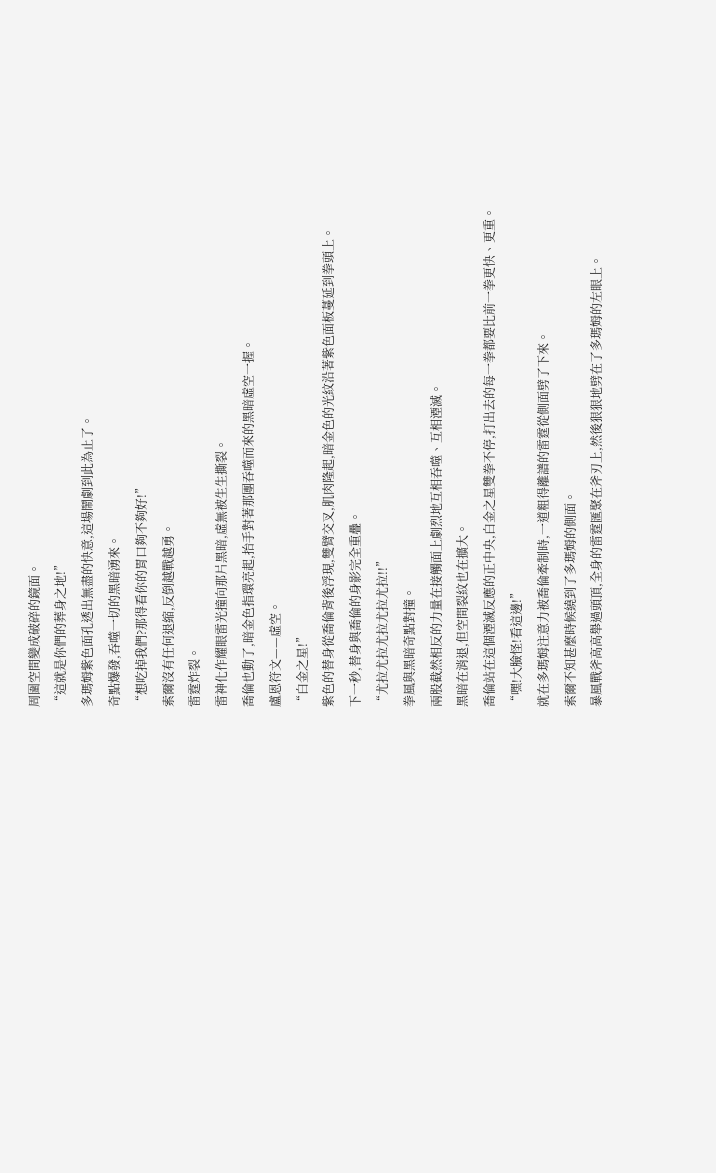周圍空間變成破碎的鏡面。
“這就是你們的葬身之地!”
多瑪姆紫色面孔透出無盡的快意,這場鬧劇到此為止了。
奇點爆發,吞噬一切的黑暗湧來。
“想吃掉我們?那得看你的胃口夠不夠好!”
索爾沒有任何退縮,反倒越戰越勇。
雷霆炸裂。
雷神化作耀眼雷光撞向那片黑暗,虛無被生生撕裂。
喬倫也動了,暗金色指環亮起,抬手對著那團吞噬而來的黑暗虛空一握。
盧恩符文——虛空。
“白金之星!”
紫色的替身從喬倫背後浮現,雙臂交叉,肌肉隆起,暗金色的光紋沿著紫色面板蔓延到拳頭上。
下一秒,替身與喬倫的身影完全重疊。
“尤拉尤拉尤拉尤拉尤拉!!”
拳風與黑暗奇點對撞。
兩股截然相反的力量在接觸面上劇烈地互相吞噬、互相湮滅。
黑暗在消退,但空間裂紋也在擴大。
喬倫站在這個湮滅反應的正中央,白金之星雙拳不停,打出去的每一拳都要比前一拳更快、更重。
“嘿!大臉怪!看這邊!”
就在多瑪姆注意力被喬倫牽制時,一道粗得離譜的雷霆從側面劈了下來。
索爾不知甚麼時候繞到了多瑪姆的側面。
暴風戰斧高高舉過頭頂,全身的雷霆匯聚在斧刃上,然後狠狠地劈在了多瑪姆的左眼上。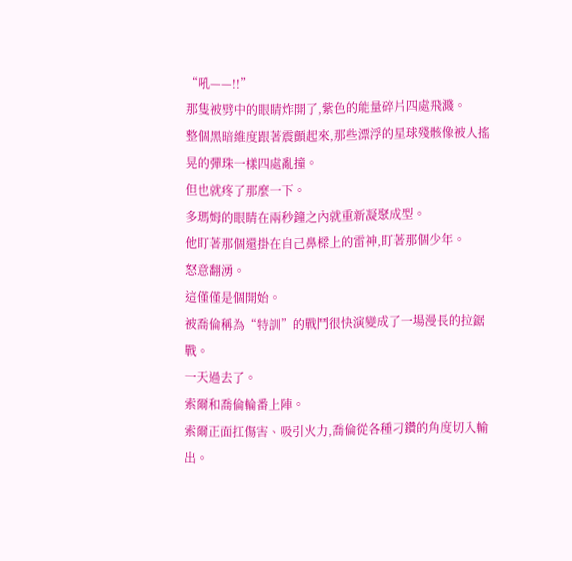“吼——!!”
那隻被劈中的眼睛炸開了,紫色的能量碎片四處飛濺。
整個黑暗維度跟著震顫起來,那些漂浮的星球殘骸像被人搖晃的彈珠一樣四處亂撞。
但也就疼了那麼一下。
多瑪姆的眼睛在兩秒鐘之內就重新凝聚成型。
他盯著那個還掛在自己鼻樑上的雷神,盯著那個少年。
怒意翻湧。
這僅僅是個開始。
被喬倫稱為“特訓”的戰鬥很快演變成了一場漫長的拉鋸戰。
一天過去了。
索爾和喬倫輪番上陣。
索爾正面扛傷害、吸引火力,喬倫從各種刁鑽的角度切入輸出。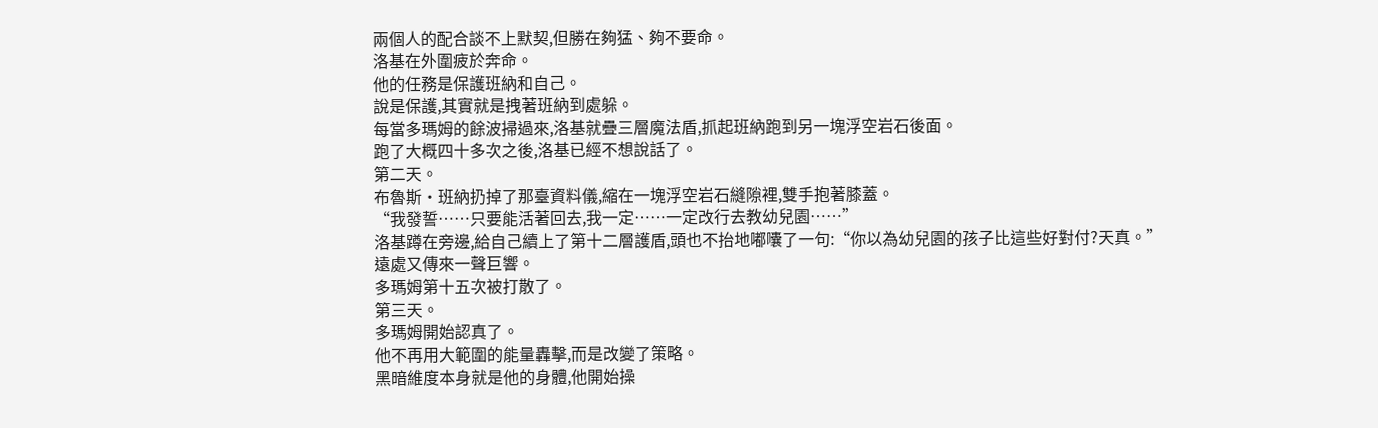兩個人的配合談不上默契,但勝在夠猛、夠不要命。
洛基在外圍疲於奔命。
他的任務是保護班納和自己。
說是保護,其實就是拽著班納到處躲。
每當多瑪姆的餘波掃過來,洛基就疊三層魔法盾,抓起班納跑到另一塊浮空岩石後面。
跑了大概四十多次之後,洛基已經不想說話了。
第二天。
布魯斯·班納扔掉了那臺資料儀,縮在一塊浮空岩石縫隙裡,雙手抱著膝蓋。
“我發誓……只要能活著回去,我一定……一定改行去教幼兒園……”
洛基蹲在旁邊,給自己續上了第十二層護盾,頭也不抬地嘟囔了一句:“你以為幼兒園的孩子比這些好對付?天真。”
遠處又傳來一聲巨響。
多瑪姆第十五次被打散了。
第三天。
多瑪姆開始認真了。
他不再用大範圍的能量轟擊,而是改變了策略。
黑暗維度本身就是他的身體,他開始操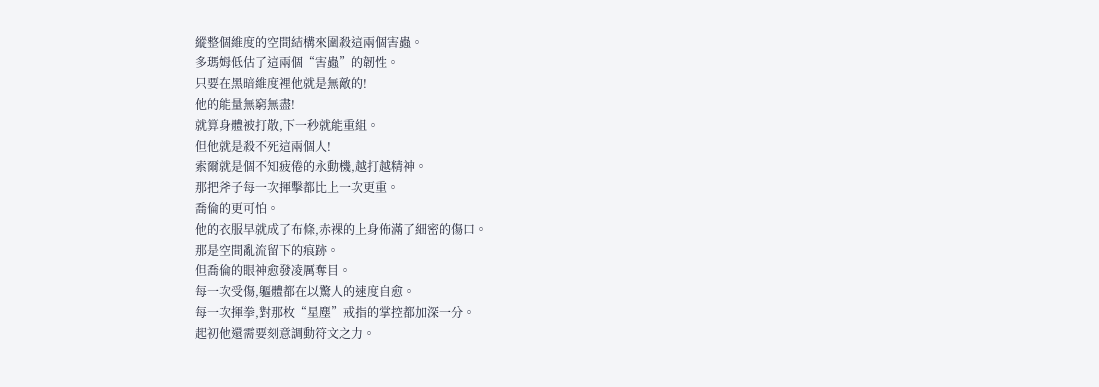縱整個維度的空間結構來圍殺這兩個害蟲。
多瑪姆低估了這兩個“害蟲”的韌性。
只要在黑暗維度裡他就是無敵的!
他的能量無窮無盡!
就算身體被打散,下一秒就能重組。
但他就是殺不死這兩個人!
索爾就是個不知疲倦的永動機,越打越精神。
那把斧子每一次揮擊都比上一次更重。
喬倫的更可怕。
他的衣服早就成了布條,赤裸的上身佈滿了細密的傷口。
那是空間亂流留下的痕跡。
但喬倫的眼神愈發凌厲奪目。
每一次受傷,軀體都在以驚人的速度自愈。
每一次揮拳,對那枚“星塵”戒指的掌控都加深一分。
起初他還需要刻意調動符文之力。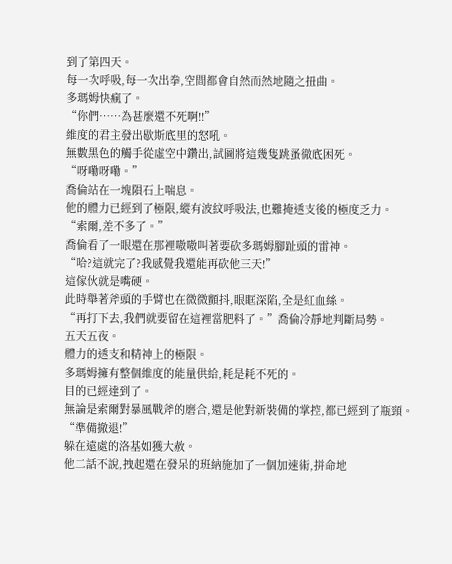到了第四天。
每一次呼吸,每一次出拳,空間都會自然而然地隨之扭曲。
多瑪姆快瘋了。
“你們……為甚麼還不死啊!!”
維度的君主發出歇斯底里的怒吼。
無數黑色的觸手從虛空中鑽出,試圖將這幾隻跳蚤徹底困死。
“呀嘞呀嘞。”
喬倫站在一塊隕石上喘息。
他的體力已經到了極限,縱有波紋呼吸法,也難掩透支後的極度乏力。
“索爾,差不多了。”
喬倫看了一眼還在那裡嗷嗷叫著要砍多瑪姆腳趾頭的雷神。
“哈?這就完了?我感覺我還能再砍他三天!”
這傢伙就是嘴硬。
此時舉著斧頭的手臂也在微微顫抖,眼眶深陷,全是紅血絲。
“再打下去,我們就要留在這裡當肥料了。”喬倫冷靜地判斷局勢。
五天五夜。
體力的透支和精神上的極限。
多瑪姆擁有整個維度的能量供給,耗是耗不死的。
目的已經達到了。
無論是索爾對暴風戰斧的磨合,還是他對新裝備的掌控,都已經到了瓶頸。
“準備撤退!”
躲在遠處的洛基如獲大赦。
他二話不說,拽起還在發呆的班納施加了一個加速術,拼命地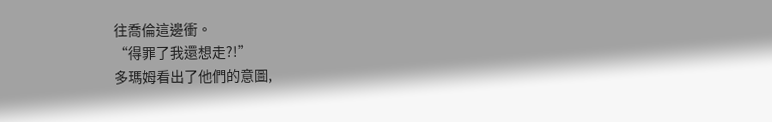往喬倫這邊衝。
“得罪了我還想走?!”
多瑪姆看出了他們的意圖,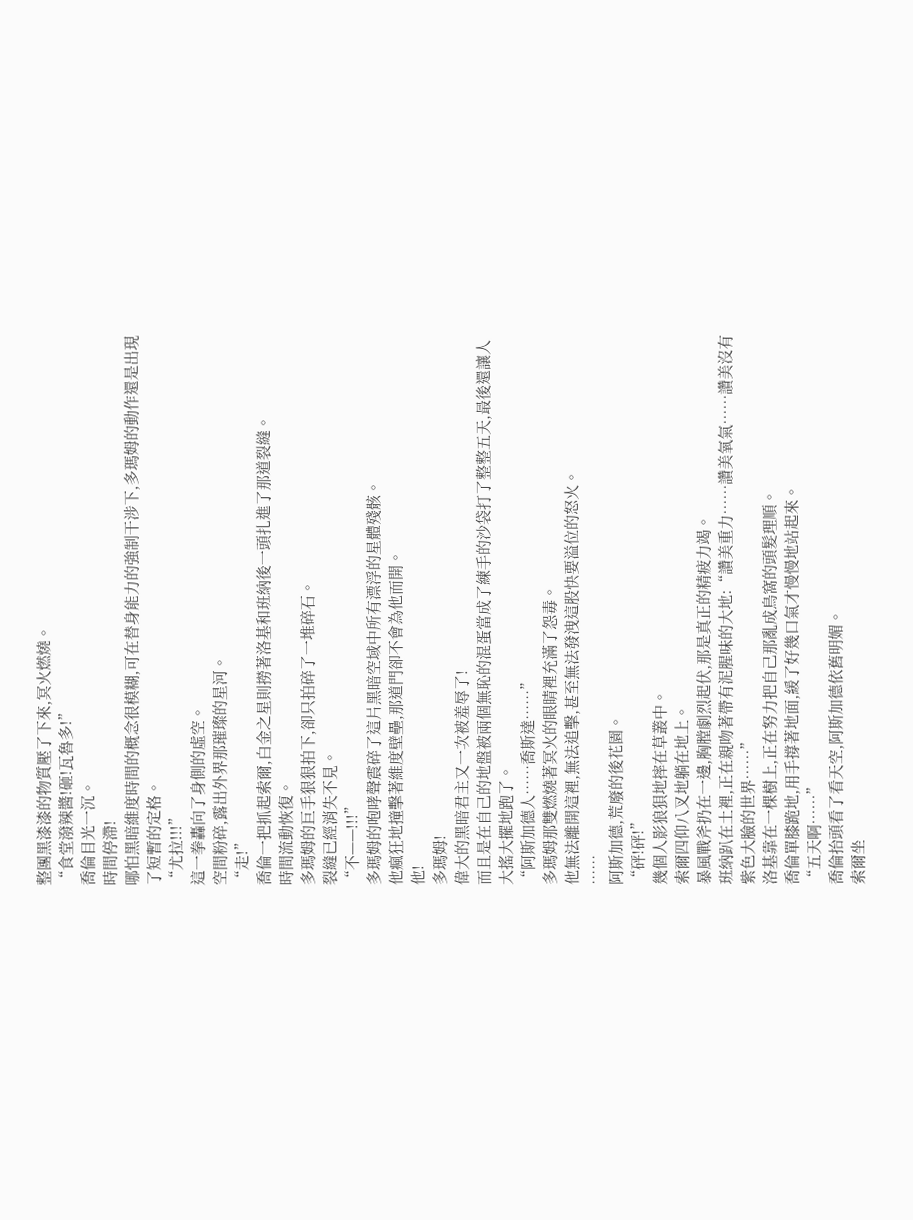整團黑漆漆的物質壓了下來,冥火燃燒。
“食堂潑辣醬!砸!瓦魯多!”
喬倫目光一沉。
時間停滯!
哪怕黑暗維度時間的概念很模糊,可在替身能力的強制干涉下,多瑪姆的動作還是出現了短暫的定格。
“尤拉!!!”
這一拳轟向了身側的虛空。
空間粉碎,露出外界那璀璨的星河。
“走!”
喬倫一把抓起索爾,白金之星則撈著洛基和班納後一頭扎進了那道裂縫。
時間流動恢復。
多瑪姆的巨手狠狠拍下,卻只拍碎了一堆碎石。
裂縫已經消失不見。
“不——!!!”
多瑪姆的咆哮聲震碎了這片黑暗空域中所有漂浮的星體殘骸。
他瘋狂地撞擊著維度壁壘,那道門卻不會為他而開。
他!
多瑪姆!
偉大的黑暗君主又一次被羞辱了!
而且是在自己的地盤被兩個無恥的混蛋當成了練手的沙袋打了整整五天,最後還讓人大搖大擺地跑了。
“阿斯加德人……喬斯達……”
多瑪姆那雙燃燒著冥火的眼睛裡充滿了怨毒。
他無法離開這裡,無法追擊,甚至無法發洩這股快要溢位的怒火。
……
阿斯加德,荒廢的後花園。
“砰!砰!”
幾個人影狼狽地摔在草叢中。
索爾四仰八叉地躺在地上。
暴風戰斧扔在一邊,胸膛劇烈起伏,那是真正的精疲力竭。
班納趴在土裡,正在親吻著帶有泥腥味的大地:“讚美重力……讚美氧氣……讚美沒有紫色大臉的世界……”
洛基靠在一棵樹上,正在努力把自己那亂成鳥窩的頭髮理順。
喬倫單膝跪地,用手撐著地面,緩了好幾口氣才慢慢地站起來。
“五天啊……”
喬倫抬頭看了看天空,阿斯加德依舊明媚。
索爾坐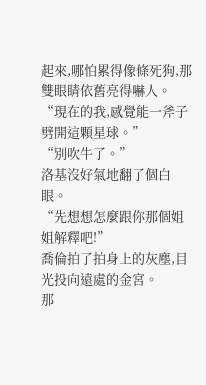起來,哪怕累得像條死狗,那雙眼睛依舊亮得嚇人。
“現在的我,感覺能一斧子劈開這顆星球。”
“別吹牛了。”
洛基沒好氣地翻了個白眼。
“先想想怎麼跟你那個姐姐解釋吧!”
喬倫拍了拍身上的灰塵,目光投向遠處的金宮。
那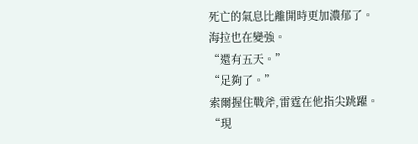死亡的氣息比離開時更加濃郁了。
海拉也在變強。
“還有五天。”
“足夠了。”
索爾握住戰斧,雷霆在他指尖跳躍。
“現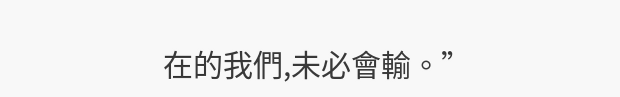在的我們,未必會輸。”